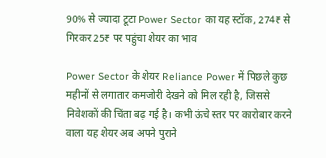90% से ज्यादा टूटा Power Sector का यह स्टॉक, 274₹ से गिरकर 25₹ पर पहुंचा शेयर का भाव

Power Sector के शेयर Reliance Power में पिछले कुछ महीनों से लगातार कमजोरी देखने को मिल रही है, जिससे निवेशकों की चिंता बढ़ गई है। कभी ऊंचे स्तर पर कारोबार करने वाला यह शेयर अब अपने पुराने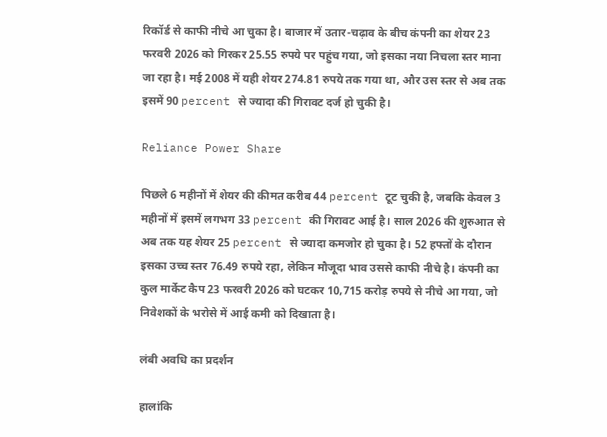रिकॉर्ड से काफी नीचे आ चुका है। बाजार में उतार-चढ़ाव के बीच कंपनी का शेयर 23 फरवरी 2026 को गिरकर 25.55 रुपये पर पहुंच गया, जो इसका नया निचला स्तर माना जा रहा है। मई 2008 में यही शेयर 274.81 रुपये तक गया था, और उस स्तर से अब तक इसमें 90 percent से ज्यादा की गिरावट दर्ज हो चुकी है।

Reliance Power Share

पिछले 6 महीनों में शेयर की कीमत करीब 44 percent टूट चुकी है, जबकि केवल 3 महीनों में इसमें लगभग 33 percent की गिरावट आई है। साल 2026 की शुरुआत से अब तक यह शेयर 25 percent से ज्यादा कमजोर हो चुका है। 52 हफ्तों के दौरान इसका उच्च स्तर 76.49 रुपये रहा, लेकिन मौजूदा भाव उससे काफी नीचे है। कंपनी का कुल मार्केट कैप 23 फरवरी 2026 को घटकर 10,715 करोड़ रुपये से नीचे आ गया, जो निवेशकों के भरोसे में आई कमी को दिखाता है।

लंबी अवधि का प्रदर्शन

हालांकि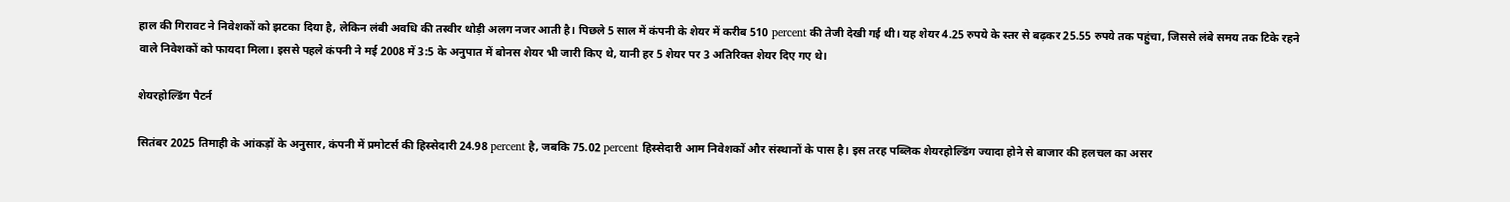हाल की गिरावट ने निवेशकों को झटका दिया है, लेकिन लंबी अवधि की तस्वीर थोड़ी अलग नजर आती है। पिछले 5 साल में कंपनी के शेयर में करीब 510 percent की तेजी देखी गई थी। यह शेयर 4.25 रुपये के स्तर से बढ़कर 25.55 रुपये तक पहुंचा, जिससे लंबे समय तक टिके रहने वाले निवेशकों को फायदा मिला। इससे पहले कंपनी ने मई 2008 में 3:5 के अनुपात में बोनस शेयर भी जारी किए थे, यानी हर 5 शेयर पर 3 अतिरिक्त शेयर दिए गए थे।

शेयरहोल्डिंग पैटर्न

सितंबर 2025 तिमाही के आंकड़ों के अनुसार, कंपनी में प्रमोटर्स की हिस्सेदारी 24.98 percent है, जबकि 75.02 percent हिस्सेदारी आम निवेशकों और संस्थानों के पास है। इस तरह पब्लिक शेयरहोल्डिंग ज्यादा होने से बाजार की हलचल का असर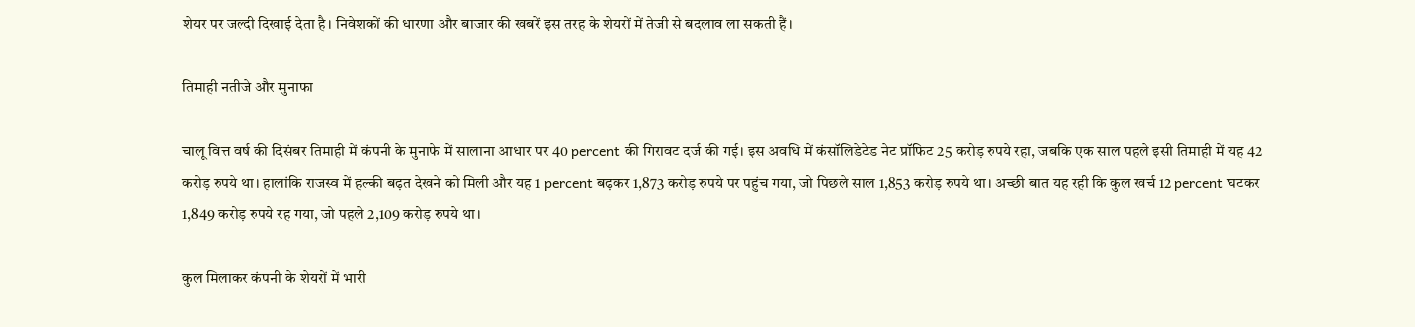शेयर पर जल्दी दिखाई देता है। निवेशकों की धारणा और बाजार की खबरें इस तरह के शेयरों में तेजी से बदलाव ला सकती हैं।

तिमाही नतीजे और मुनाफा

चालू वित्त वर्ष की दिसंबर तिमाही में कंपनी के मुनाफे में सालाना आधार पर 40 percent की गिरावट दर्ज की गई। इस अवधि में कंसॉलिडेटेड नेट प्रॉफिट 25 करोड़ रुपये रहा, जबकि एक साल पहले इसी तिमाही में यह 42 करोड़ रुपये था। हालांकि राजस्व में हल्की बढ़त देखने को मिली और यह 1 percent बढ़कर 1,873 करोड़ रुपये पर पहुंच गया, जो पिछले साल 1,853 करोड़ रुपये था। अच्छी बात यह रही कि कुल खर्च 12 percent घटकर 1,849 करोड़ रुपये रह गया, जो पहले 2,109 करोड़ रुपये था।

कुल मिलाकर कंपनी के शेयरों में भारी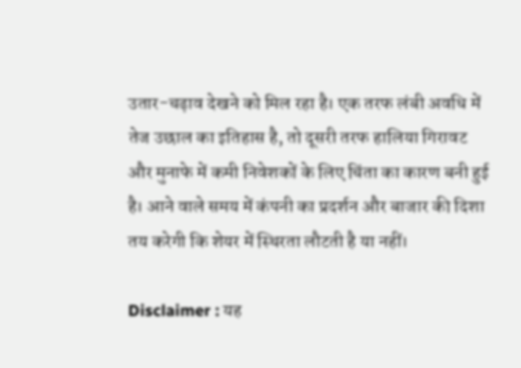उतार-चढ़ाव देखने को मिल रहा है। एक तरफ लंबी अवधि में तेज उछाल का इतिहास है, तो दूसरी तरफ हालिया गिरावट और मुनाफे में कमी निवेशकों के लिए चिंता का कारण बनी हुई है। आने वाले समय में कंपनी का प्रदर्शन और बाजार की दिशा तय करेगी कि शेयर में स्थिरता लौटती है या नहीं।

Disclaimer : यह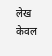लेख केवल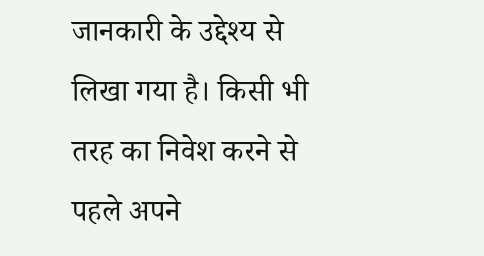जानकारी के उद्देश्य से लिखा गया है। किसी भी तरह का निवेश करने से पहले अपने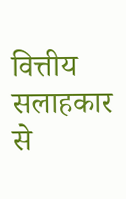वित्तीय सलाहकार से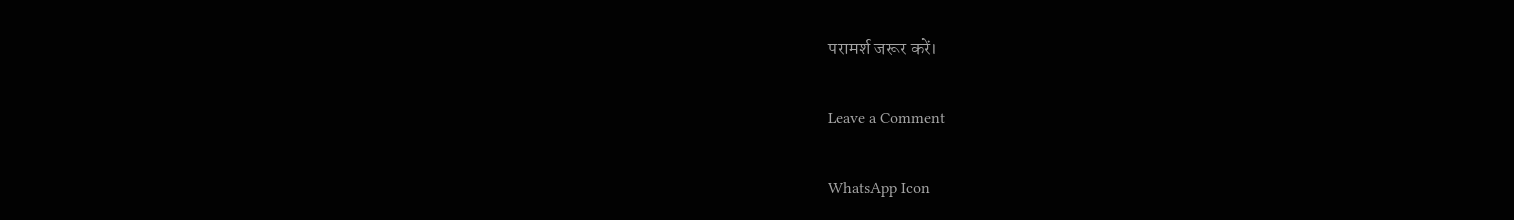परामर्श जरूर करें।

Leave a Comment

WhatsApp Icon